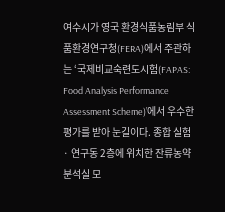여수시가 영국 환경식품농림부 식품환경연구청(FERA)에서 주관하는 ‘국제비교숙련도시험(FAPAS: Food Analysis Performance Assessment Scheme)’에서 우수한 평가를 받아 눈길이다. 종합 실험 · 연구동 2층에 위치한 잔류농약 분석실 모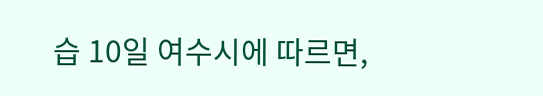습 10일 여수시에 따르면,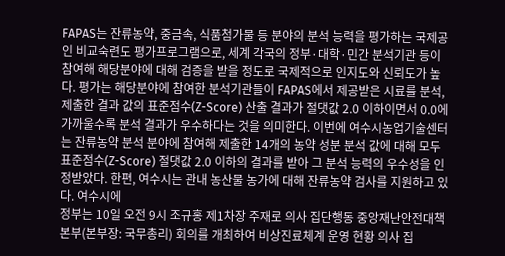FAPAS는 잔류농약, 중금속, 식품첨가물 등 분야의 분석 능력을 평가하는 국제공인 비교숙련도 평가프로그램으로, 세계 각국의 정부·대학·민간 분석기관 등이 참여해 해당분야에 대해 검증을 받을 정도로 국제적으로 인지도와 신뢰도가 높다. 평가는 해당분야에 참여한 분석기관들이 FAPAS에서 제공받은 시료를 분석, 제출한 결과 값의 표준점수(Z-Score) 산출 결과가 절댓값 2.0 이하이면서 0.0에 가까울수록 분석 결과가 우수하다는 것을 의미한다. 이번에 여수시농업기술센터는 잔류농약 분석 분야에 참여해 제출한 14개의 농약 성분 분석 값에 대해 모두 표준점수(Z-Score) 절댓값 2.0 이하의 결과를 받아 그 분석 능력의 우수성을 인정받았다. 한편, 여수시는 관내 농산물 농가에 대해 잔류농약 검사를 지원하고 있다. 여수시에
정부는 10일 오전 9시 조규홍 제1차장 주재로 의사 집단행동 중앙재난안전대책본부(본부장: 국무총리) 회의를 개최하여 비상진료체계 운영 현황 의사 집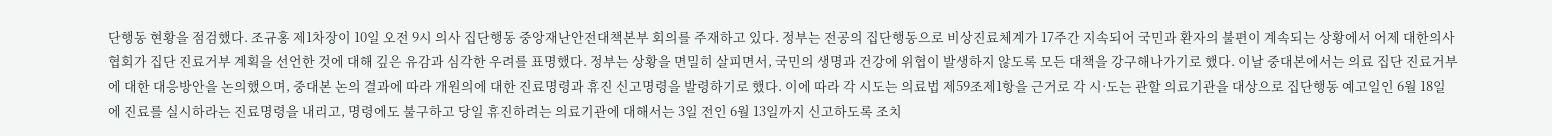단행동 현황을 점검했다. 조규홍 제1차장이 10일 오전 9시 의사 집단행동 중앙재난안전대책본부 회의를 주재하고 있다. 정부는 전공의 집단행동으로 비상진료체계가 17주간 지속되어 국민과 환자의 불편이 계속되는 상황에서 어제 대한의사협회가 집단 진료거부 계획을 선언한 것에 대해 깊은 유감과 심각한 우려를 표명했다. 정부는 상황을 면밀히 살피면서, 국민의 생명과 건강에 위협이 발생하지 않도록 모든 대책을 강구해나가기로 했다. 이날 중대본에서는 의료 집단 진료거부에 대한 대응방안을 논의했으며, 중대본 논의 결과에 따라 개원의에 대한 진료명령과 휴진 신고명령을 발령하기로 했다. 이에 따라 각 시도는 의료법 제59조제1항을 근거로 각 시·도는 관할 의료기관을 대상으로 집단행동 예고일인 6월 18일에 진료를 실시하라는 진료명령을 내리고, 명령에도 불구하고 당일 휴진하려는 의료기관에 대해서는 3일 전인 6월 13일까지 신고하도록 조치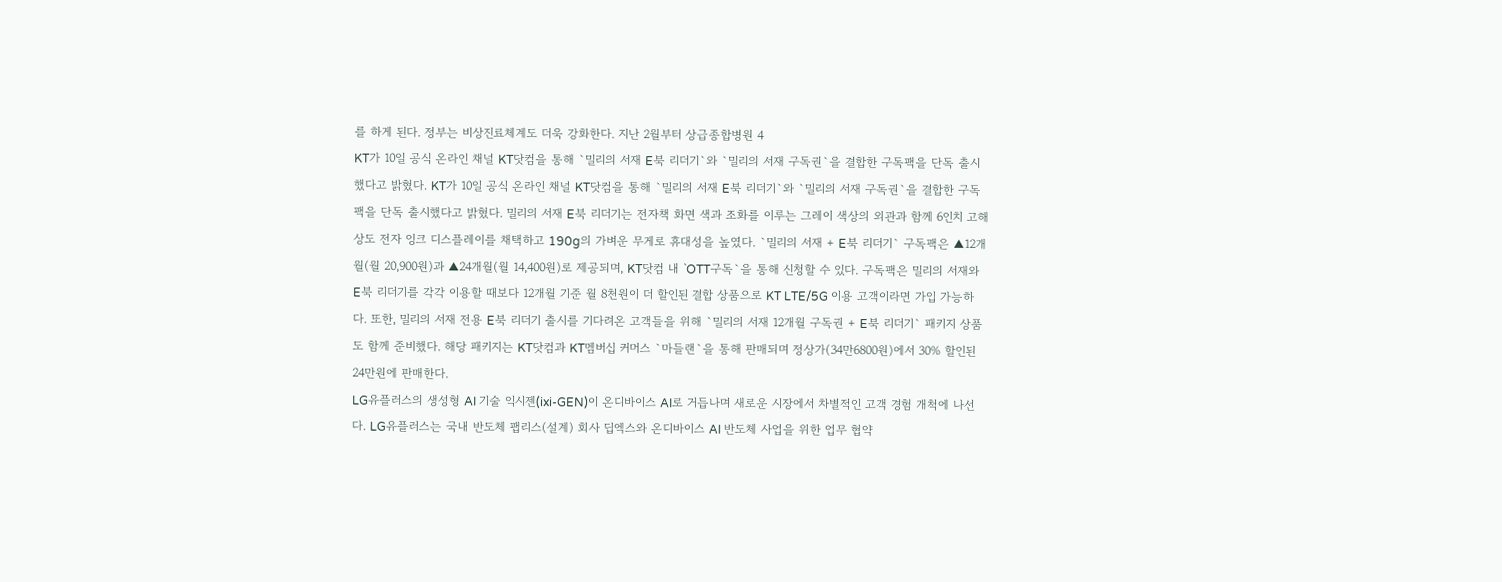를 하게 된다. 정부는 비상진료체계도 더욱 강화한다. 지난 2월부터 상급종합병원 4
KT가 10일 공식 온라인 채널 KT닷컴을 통해 `밀리의 서재 E북 리더기`와 `밀리의 서재 구독권`을 결합한 구독팩을 단독 출시했다고 밝혔다. KT가 10일 공식 온라인 채널 KT닷컴을 통해 `밀리의 서재 E북 리더기`와 `밀리의 서재 구독권`을 결합한 구독팩을 단독 출시했다고 밝혔다. 밀리의 서재 E북 리더기는 전자책 화면 색과 조화를 이루는 그레이 색상의 외관과 함께 6인치 고해상도 전자 잉크 디스플레이를 채택하고 190g의 가벼운 무게로 휴대성을 높였다. `밀리의 서재 + E북 리더기` 구독팩은 ▲12개월(월 20,900원)과 ▲24개월(월 14,400원)로 제공되며, KT닷컴 내 `OTT구독`을 통해 신청할 수 있다. 구독팩은 밀리의 서재와 E북 리더기를 각각 이용할 때보다 12개월 기준 월 8천원이 더 할인된 결합 상품으로 KT LTE/5G 이용 고객이라면 가입 가능하다. 또한, 밀리의 서재 전용 E북 리더기 출시를 기다려온 고객들을 위해 `밀리의 서재 12개월 구독권 + E북 리더기` 패키지 상품도 함께 준비했다. 해당 패키지는 KT닷컴과 KT멤버십 커머스 `마들랜`을 통해 판매되며 정상가(34만6800원)에서 30% 할인된 24만원에 판매한다.
LG유플러스의 생성형 AI 기술 익시젠(ixi-GEN)이 온디바이스 AI로 거듭나며 새로운 시장에서 차별적인 고객 경험 개척에 나선다. LG유플러스는 국내 반도체 팹리스(설계) 회사 딥엑스와 온디바이스 AI 반도체 사업을 위한 업무 협약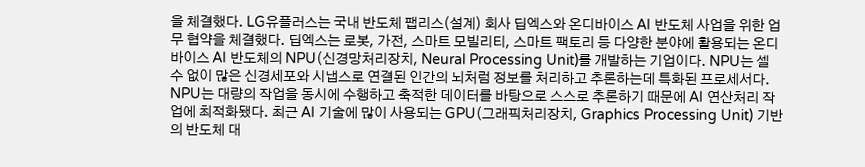을 체결했다. LG유플러스는 국내 반도체 팹리스(설계) 회사 딥엑스와 온디바이스 AI 반도체 사업을 위한 업무 협약을 체결했다. 딥엑스는 로봇, 가전, 스마트 모빌리티, 스마트 팩토리 등 다양한 분야에 활용되는 온디바이스 AI 반도체의 NPU(신경망처리장치, Neural Processing Unit)를 개발하는 기업이다. NPU는 셀 수 없이 많은 신경세포와 시냅스로 연결된 인간의 뇌처럼 정보를 처리하고 추론하는데 특화된 프로세서다. NPU는 대량의 작업을 동시에 수행하고 축적한 데이터를 바탕으로 스스로 추론하기 때문에 AI 연산처리 작업에 최적화됐다. 최근 AI 기술에 많이 사용되는 GPU(그래픽처리장치, Graphics Processing Unit) 기반의 반도체 대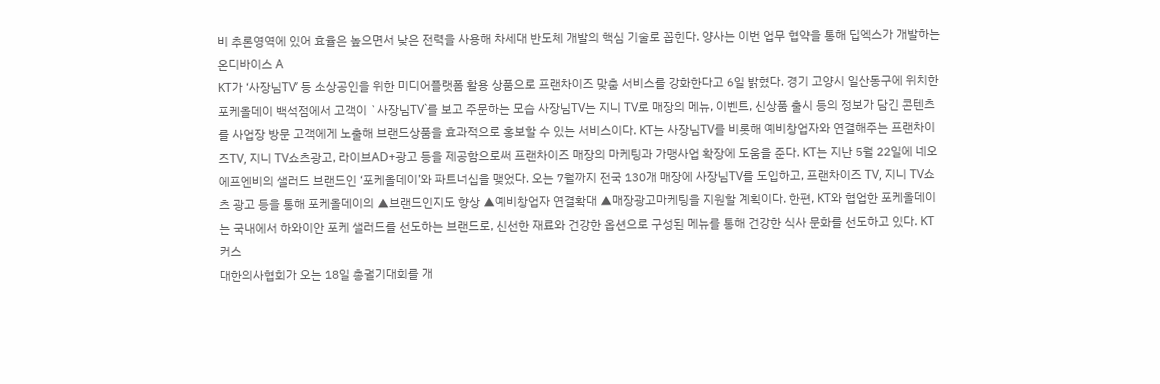비 추론영역에 있어 효율은 높으면서 낮은 전력을 사용해 차세대 반도체 개발의 핵심 기술로 꼽힌다. 양사는 이번 업무 협약을 통해 딥엑스가 개발하는 온디바이스 A
KT가 ‘사장님TV’ 등 소상공인을 위한 미디어플랫폼 활용 상품으로 프랜차이즈 맞춤 서비스를 강화한다고 6일 밝혔다. 경기 고양시 일산동구에 위치한 포케올데이 백석점에서 고객이 `사장님TV`를 보고 주문하는 모습 사장님TV는 지니 TV로 매장의 메뉴, 이벤트, 신상품 출시 등의 정보가 담긴 콘텐츠를 사업장 방문 고객에게 노출해 브랜드상품을 효과적으로 홍보할 수 있는 서비스이다. KT는 사장님TV를 비롯해 예비창업자와 연결해주는 프랜차이즈TV, 지니 TV쇼츠광고, 라이브AD+광고 등을 제공함으로써 프랜차이즈 매장의 마케팅과 가맹사업 확장에 도움을 준다. KT는 지난 5월 22일에 네오에프엔비의 샐러드 브랜드인 ‘포케올데이’와 파트너십을 맺었다. 오는 7월까지 전국 130개 매장에 사장님TV를 도입하고, 프랜차이즈 TV, 지니 TV쇼츠 광고 등을 통해 포케올데이의 ▲브랜드인지도 향상 ▲예비창업자 연결확대 ▲매장광고마케팅을 지원할 계획이다. 한편, KT와 협업한 포케올데이는 국내에서 하와이안 포케 샐러드를 선도하는 브랜드로, 신선한 재료와 건강한 옵션으로 구성된 메뉴를 통해 건강한 식사 문화를 선도하고 있다. KT 커스
대한의사협회가 오는 18일 총궐기대회를 개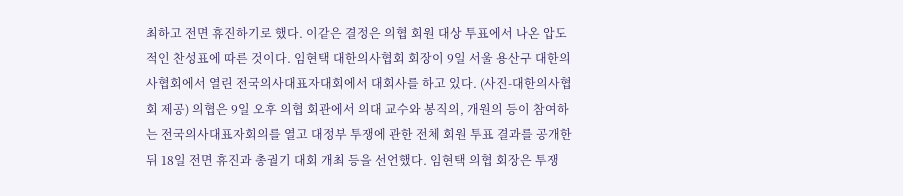최하고 전면 휴진하기로 했다. 이같은 결정은 의협 회원 대상 투표에서 나온 압도적인 찬성표에 따른 것이다. 임현택 대한의사협회 회장이 9일 서울 용산구 대한의사협회에서 열린 전국의사대표자대회에서 대회사를 하고 있다. (사진-대한의사협회 제공) 의협은 9일 오후 의협 회관에서 의대 교수와 봉직의, 개원의 등이 참여하는 전국의사대표자회의를 열고 대정부 투쟁에 관한 전체 회원 투표 결과를 공개한 뒤 18일 전면 휴진과 총궐기 대회 개최 등을 선언했다. 임현택 의협 회장은 투쟁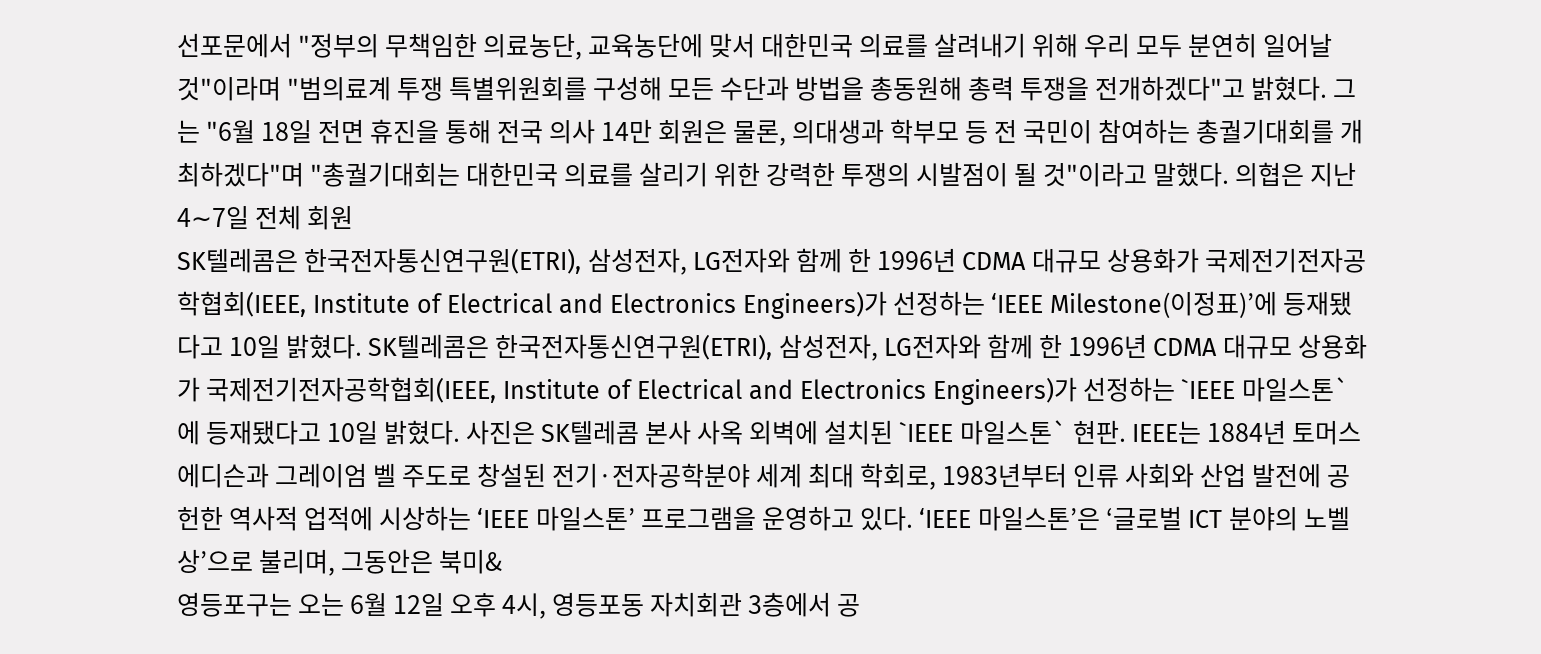선포문에서 "정부의 무책임한 의료농단, 교육농단에 맞서 대한민국 의료를 살려내기 위해 우리 모두 분연히 일어날 것"이라며 "범의료계 투쟁 특별위원회를 구성해 모든 수단과 방법을 총동원해 총력 투쟁을 전개하겠다"고 밝혔다. 그는 "6월 18일 전면 휴진을 통해 전국 의사 14만 회원은 물론, 의대생과 학부모 등 전 국민이 참여하는 총궐기대회를 개최하겠다"며 "총궐기대회는 대한민국 의료를 살리기 위한 강력한 투쟁의 시발점이 될 것"이라고 말했다. 의협은 지난 4∼7일 전체 회원
SK텔레콤은 한국전자통신연구원(ETRI), 삼성전자, LG전자와 함께 한 1996년 CDMA 대규모 상용화가 국제전기전자공학협회(IEEE, Institute of Electrical and Electronics Engineers)가 선정하는 ‘IEEE Milestone(이정표)’에 등재됐다고 10일 밝혔다. SK텔레콤은 한국전자통신연구원(ETRI), 삼성전자, LG전자와 함께 한 1996년 CDMA 대규모 상용화가 국제전기전자공학협회(IEEE, Institute of Electrical and Electronics Engineers)가 선정하는 `IEEE 마일스톤`에 등재됐다고 10일 밝혔다. 사진은 SK텔레콤 본사 사옥 외벽에 설치된 `IEEE 마일스톤` 현판. IEEE는 1884년 토머스 에디슨과 그레이엄 벨 주도로 창설된 전기·전자공학분야 세계 최대 학회로, 1983년부터 인류 사회와 산업 발전에 공헌한 역사적 업적에 시상하는 ‘IEEE 마일스톤’ 프로그램을 운영하고 있다. ‘IEEE 마일스톤’은 ‘글로벌 ICT 분야의 노벨상’으로 불리며, 그동안은 북미&
영등포구는 오는 6월 12일 오후 4시, 영등포동 자치회관 3층에서 공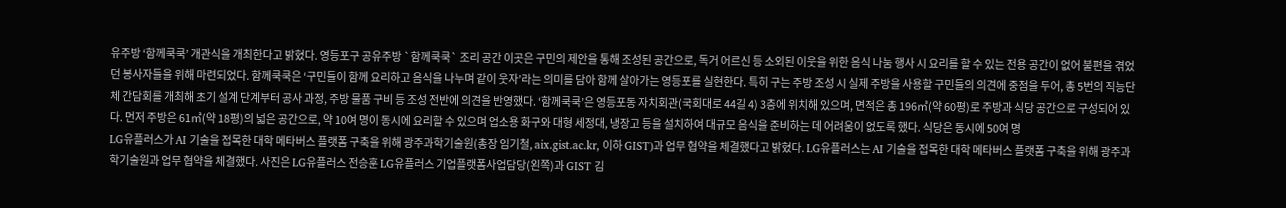유주방 ‘함께쿡쿡’ 개관식을 개최한다고 밝혔다. 영등포구 공유주방 `함께쿡쿡` 조리 공간 이곳은 구민의 제안을 통해 조성된 공간으로, 독거 어르신 등 소외된 이웃을 위한 음식 나눔 행사 시 요리를 할 수 있는 전용 공간이 없어 불편을 겪었던 봉사자들을 위해 마련되었다. 함께쿡쿡은 ‘구민들이 함께 요리하고 음식을 나누며 같이 웃자’라는 의미를 담아 함께 살아가는 영등포를 실현한다. 특히 구는 주방 조성 시 실제 주방을 사용할 구민들의 의견에 중점을 두어, 총 5번의 직능단체 간담회를 개최해 초기 설계 단계부터 공사 과정, 주방 물품 구비 등 조성 전반에 의견을 반영했다. ‘함께쿡쿡’은 영등포동 자치회관(국회대로 44길 4) 3층에 위치해 있으며, 면적은 총 196㎡(약 60평)로 주방과 식당 공간으로 구성되어 있다. 먼저 주방은 61㎡(약 18평)의 넓은 공간으로, 약 10여 명이 동시에 요리할 수 있으며 업소용 화구와 대형 세정대, 냉장고 등을 설치하여 대규모 음식을 준비하는 데 어려움이 없도록 했다. 식당은 동시에 50여 명
LG유플러스가 AI 기술을 접목한 대학 메타버스 플랫폼 구축을 위해 광주과학기술원(총장 임기철, aix.gist.ac.kr, 이하 GIST)과 업무 협약을 체결했다고 밝혔다. LG유플러스는 AI 기술을 접목한 대학 메타버스 플랫폼 구축을 위해 광주과학기술원과 업무 협약을 체결했다. 사진은 LG유플러스 전승훈 LG유플러스 기업플랫폼사업담당(왼쪽)과 GIST 김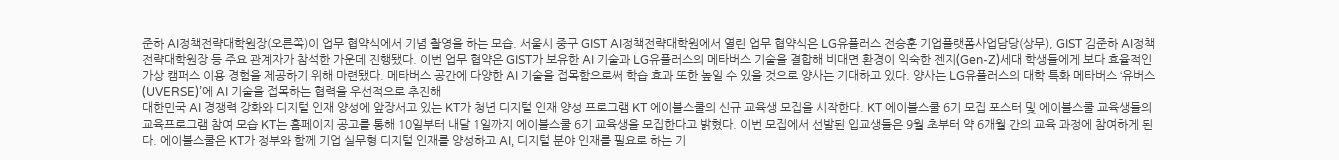준하 AI정책전략대학원장(오른쪽)이 업무 협약식에서 기념 촬영을 하는 모습. 서울시 중구 GIST AI정책전략대학원에서 열린 업무 협약식은 LG유플러스 전승훈 기업플랫폼사업담당(상무), GIST 김준하 AI정책전략대학원장 등 주요 관계자가 참석한 가운데 진행됐다. 이번 업무 협약은 GIST가 보유한 AI 기술과 LG유플러스의 메타버스 기술을 결합해 비대면 환경이 익숙한 젠지(Gen-Z)세대 학생들에게 보다 효율적인 가상 캠퍼스 이용 경험을 제공하기 위해 마련됐다. 메타버스 공간에 다양한 AI 기술을 접목함으로써 학습 효과 또한 높일 수 있을 것으로 양사는 기대하고 있다. 양사는 LG유플러스의 대학 특화 메타버스 ‘유버스(UVERSE)’에 AI 기술을 접목하는 협력을 우선적으로 추진해
대한민국 AI 경쟁력 강화와 디지털 인재 양성에 앞장서고 있는 KT가 청년 디지털 인재 양성 프로그램 KT 에이블스쿨의 신규 교육생 모집을 시작한다. KT 에이블스쿨 6기 모집 포스터 및 에이블스쿨 교육생들의 교육프로그램 참여 모습 KT는 홈페이지 공고를 통해 10일부터 내달 1일까지 에이블스쿨 6기 교육생을 모집한다고 밝혔다. 이번 모집에서 선발된 입교생들은 9월 초부터 약 6개월 간의 교육 과정에 참여하게 된다. 에이블스쿨은 KT가 정부와 함께 기업 실무형 디지털 인재를 양성하고 AI, 디지털 분야 인재를 필요로 하는 기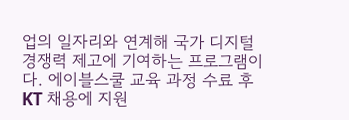업의 일자리와 연계해 국가 디지털 경쟁력 제고에 기여하는 프로그램이다. 에이블스쿨 교육 과정 수료 후 KT 채용에 지원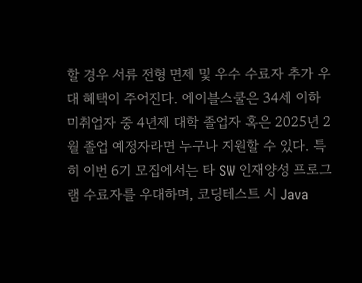할 경우 서류 전형 면제 및 우수 수료자 추가 우대 혜택이 주어진다. 에이블스쿨은 34세 이하 미취업자 중 4년제 대학 졸업자 혹은 2025년 2월 졸업 예정자라면 누구나 지원할 수 있다. 특히 이번 6기 모집에서는 타 SW 인재양성 프로그램 수료자를 우대하며, 코딩테스트 시 Java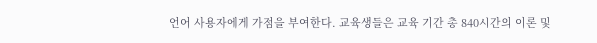언어 사용자에게 가점을 부여한다. 교육생들은 교육 기간 총 840시간의 이론 및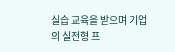실습 교육을 받으며 기업의 실전형 프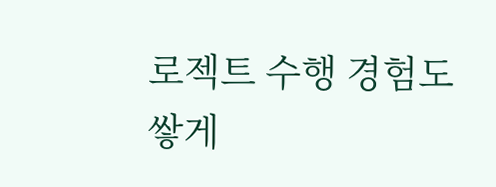로젝트 수행 경험도 쌓게